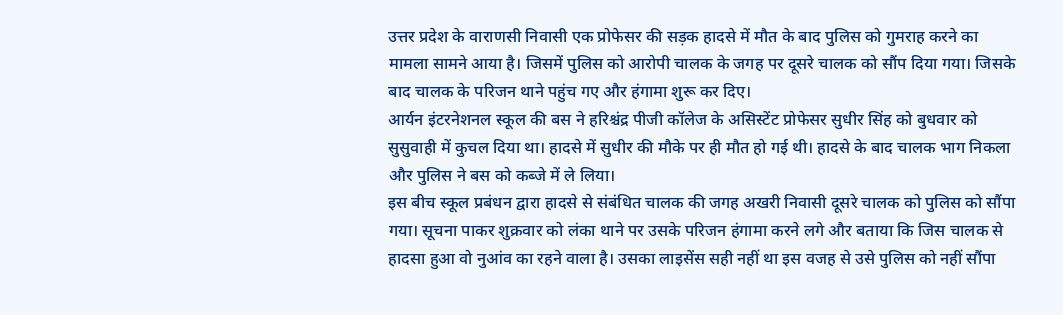उत्तर प्रदेश के वाराणसी निवासी एक प्रोफेसर की सड़क हादसे में मौत के बाद पुलिस को गुमराह करने का मामला सामने आया है। जिसमें पुलिस को आरोपी चालक के जगह पर दूसरे चालक को सौंप दिया गया। जिसके बाद चालक के परिजन थाने पहुंच गए और हंगामा शुरू कर दिए।
आर्यन इंटरनेशनल स्कूल की बस ने हरिश्चंद्र पीजी कॉलेज के असिस्टेंट प्रोफेसर सुधीर सिंह को बुधवार को सुसुवाही में कुचल दिया था। हादसे में सुधीर की मौके पर ही मौत हो गई थी। हादसे के बाद चालक भाग निकला और पुलिस ने बस को कब्जे में ले लिया।
इस बीच स्कूल प्रबंधन द्वारा हादसे से संबंधित चालक की जगह अखरी निवासी दूसरे चालक को पुलिस को सौंपा गया। सूचना पाकर शुक्रवार को लंका थाने पर उसके परिजन हंगामा करने लगे और बताया कि जिस चालक से हादसा हुआ वो नुआंव का रहने वाला है। उसका लाइसेंस सही नहीं था इस वजह से उसे पुलिस को नहीं सौंपा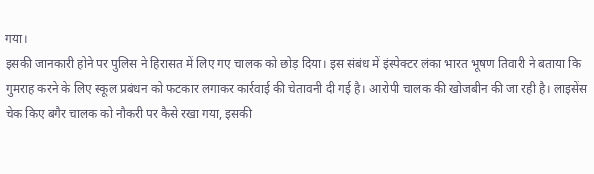गया।
इसकी जानकारी होने पर पुलिस ने हिरासत में लिए गए चालक को छोड़ दिया। इस संबंध में इंस्पेक्टर लंका भारत भूषण तिवारी ने बताया कि गुमराह करने के लिए स्कूल प्रबंधन को फटकार लगाकर कार्रवाई की चेतावनी दी गई है। आरोपी चालक की खोजबीन की जा रही है। लाइसेंस चेक किए बगैर चालक को नौकरी पर कैसे रखा गया, इसकी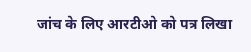जांच के लिए आरटीओ को पत्र लिखा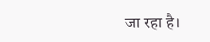जा रहा है।